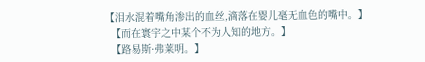【泪水混着嘴角渗出的血丝,滴落在婴儿毫无血色的嘴中。】
  【而在寰宇之中某个不为人知的地方。】
  【路易斯·弗莱明。】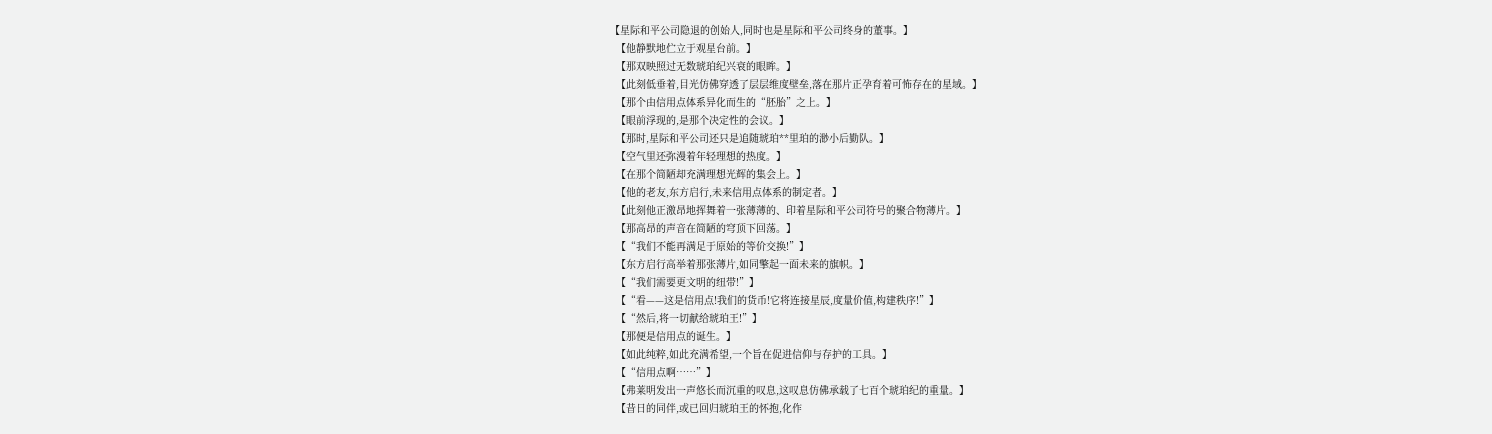【星际和平公司隐退的创始人,同时也是星际和平公司终身的董事。】
  【他静默地伫立于观星台前。】
  【那双映照过无数琥珀纪兴衰的眼眸。】
  【此刻低垂着,目光仿佛穿透了层层维度壁垒,落在那片正孕育着可怖存在的星域。】
  【那个由信用点体系异化而生的“胚胎”之上。】
  【眼前浮现的,是那个决定性的会议。】
  【那时,星际和平公司还只是追随琥珀**里珀的渺小后勤队。】
  【空气里还弥漫着年轻理想的热度。】
  【在那个简陋却充满理想光辉的集会上。】
  【他的老友,东方启行,未来信用点体系的制定者。】
  【此刻他正激昂地挥舞着一张薄薄的、印着星际和平公司符号的聚合物薄片。】
  【那高昂的声音在简陋的穹顶下回荡。】
  【“我们不能再满足于原始的等价交换!”】
  【东方启行高举着那张薄片,如同擎起一面未来的旗帜。】
  【“我们需要更文明的纽带!”】
  【“看——这是信用点!我们的货币!它将连接星辰,度量价值,构建秩序!”】
  【“然后,将一切献给琥珀王!”】
  【那便是信用点的诞生。】
  【如此纯粹,如此充满希望,一个旨在促进信仰与存护的工具。】
  【“信用点啊……”】
  【弗莱明发出一声悠长而沉重的叹息,这叹息仿佛承载了七百个琥珀纪的重量。】
  【昔日的同伴,或已回归琥珀王的怀抱,化作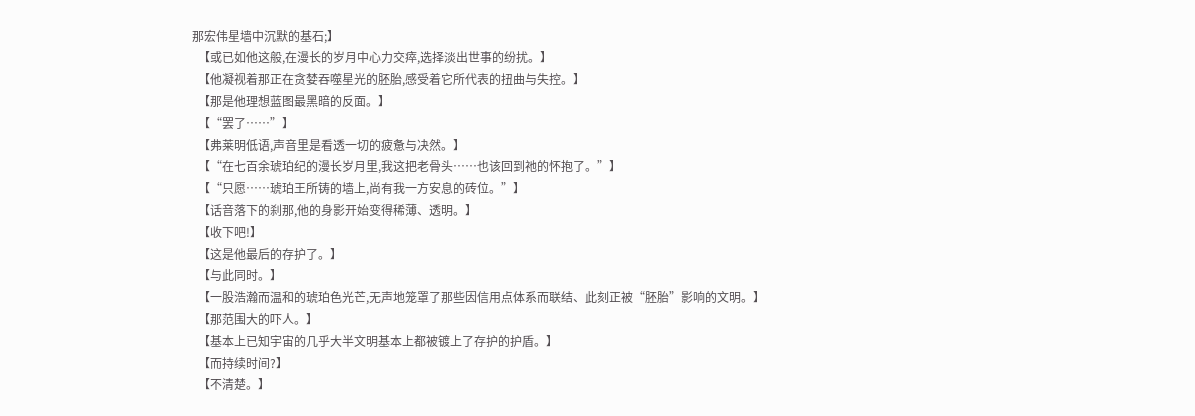那宏伟星墙中沉默的基石;】
  【或已如他这般,在漫长的岁月中心力交瘁,选择淡出世事的纷扰。】
  【他凝视着那正在贪婪吞噬星光的胚胎,感受着它所代表的扭曲与失控。】
  【那是他理想蓝图最黑暗的反面。】
  【“罢了……”】
  【弗莱明低语,声音里是看透一切的疲惫与决然。】
  【“在七百余琥珀纪的漫长岁月里,我这把老骨头……也该回到祂的怀抱了。”】
  【“只愿……琥珀王所铸的墙上,尚有我一方安息的砖位。”】
  【话音落下的刹那,他的身影开始变得稀薄、透明。】
  【收下吧!】
  【这是他最后的存护了。】
  【与此同时。】
  【一股浩瀚而温和的琥珀色光芒,无声地笼罩了那些因信用点体系而联结、此刻正被“胚胎”影响的文明。】
  【那范围大的吓人。】
  【基本上已知宇宙的几乎大半文明基本上都被镀上了存护的护盾。】
  【而持续时间?】
  【不清楚。】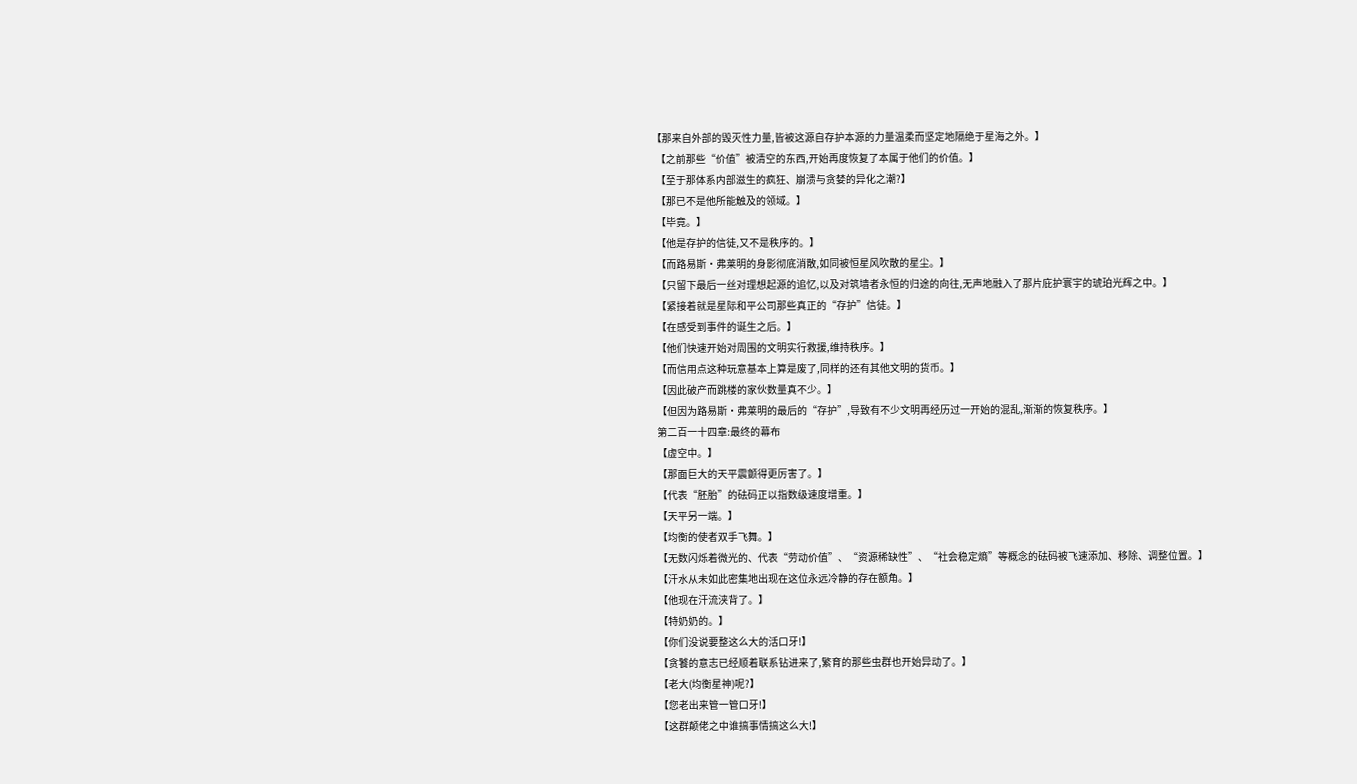【那来自外部的毁灭性力量,皆被这源自存护本源的力量温柔而坚定地隔绝于星海之外。】
  【之前那些“价值”被清空的东西,开始再度恢复了本属于他们的价值。】
  【至于那体系内部滋生的疯狂、崩溃与贪婪的异化之潮?】
  【那已不是他所能触及的领域。】
  【毕竟。】
  【他是存护的信徒,又不是秩序的。】
  【而路易斯·弗莱明的身影彻底消散,如同被恒星风吹散的星尘。】
  【只留下最后一丝对理想起源的追忆,以及对筑墙者永恒的归途的向往,无声地融入了那片庇护寰宇的琥珀光辉之中。】
  【紧接着就是星际和平公司那些真正的“存护”信徒。】
  【在感受到事件的诞生之后。】
  【他们快速开始对周围的文明实行救援,维持秩序。】
  【而信用点这种玩意基本上算是废了,同样的还有其他文明的货币。】
  【因此破产而跳楼的家伙数量真不少。】
  【但因为路易斯·弗莱明的最后的“存护”,导致有不少文明再经历过一开始的混乱,渐渐的恢复秩序。】
  第二百一十四章:最终的幕布
  【虚空中。】
  【那面巨大的天平震颤得更厉害了。】
  【代表“胚胎”的砝码正以指数级速度增重。】
  【天平另一端。】
  【均衡的使者双手飞舞。】
  【无数闪烁着微光的、代表“劳动价值”、“资源稀缺性”、“社会稳定熵”等概念的砝码被飞速添加、移除、调整位置。】
  【汗水从未如此密集地出现在这位永远冷静的存在额角。】
  【他现在汗流浃背了。】
  【特奶奶的。】
  【你们没说要整这么大的活口牙!】
  【贪饕的意志已经顺着联系钻进来了,繁育的那些虫群也开始异动了。】
  【老大(均衡星神)呢?】
  【您老出来管一管口牙!】
  【这群颠佬之中谁搞事情搞这么大!】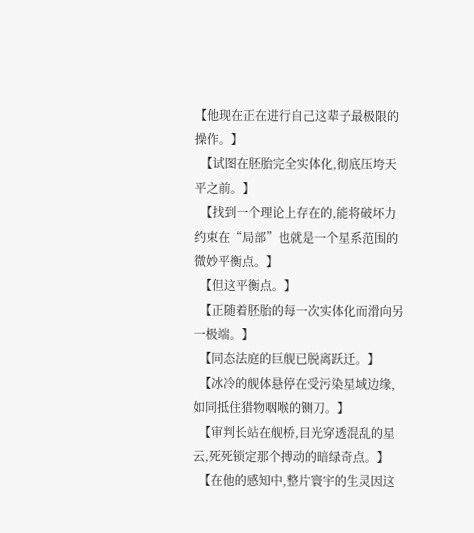【他现在正在进行自己这辈子最极限的操作。】
  【试图在胚胎完全实体化,彻底压垮天平之前。】
  【找到一个理论上存在的,能将破坏力约束在“局部”也就是一个星系范围的微妙平衡点。】
  【但这平衡点。】
  【正随着胚胎的每一次实体化而滑向另一极端。】
  【同态法庭的巨舰已脱离跃迁。】
  【冰冷的舰体悬停在受污染星域边缘,如同抵住猎物咽喉的铡刀。】
  【审判长站在舰桥,目光穿透混乱的星云,死死锁定那个搏动的暗绿奇点。】
  【在他的感知中,整片寰宇的生灵因这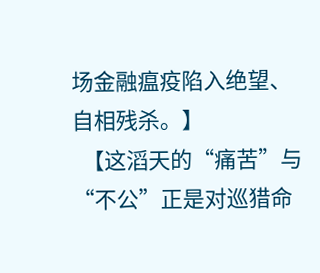场金融瘟疫陷入绝望、自相残杀。】
  【这滔天的“痛苦”与“不公”正是对巡猎命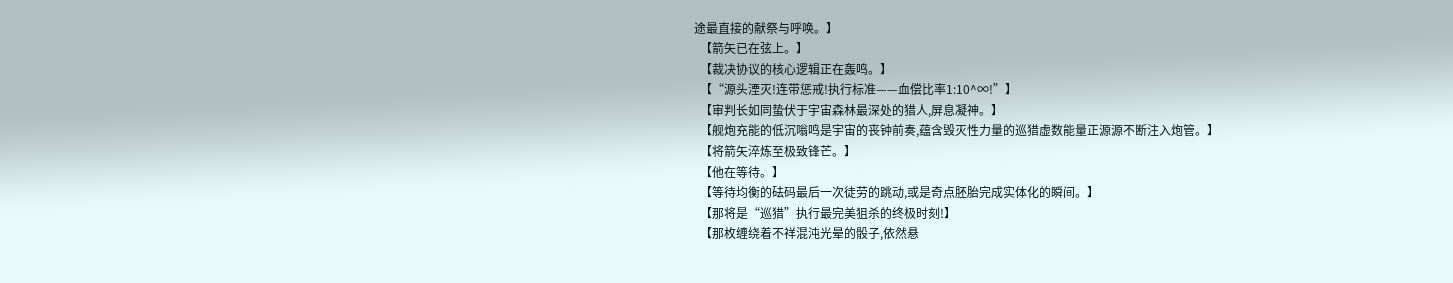途最直接的献祭与呼唤。】
  【箭矢已在弦上。】
  【裁决协议的核心逻辑正在轰鸣。】
  【“源头湮灭!连带惩戒!执行标准——血偿比率1:10^∞!”】
  【审判长如同蛰伏于宇宙森林最深处的猎人,屏息凝神。】
  【舰炮充能的低沉嗡鸣是宇宙的丧钟前奏,蕴含毁灭性力量的巡猎虚数能量正源源不断注入炮管。】
  【将箭矢淬炼至极致锋芒。】
  【他在等待。】
  【等待均衡的砝码最后一次徒劳的跳动,或是奇点胚胎完成实体化的瞬间。】
  【那将是“巡猎”执行最完美狙杀的终极时刻!】
  【那枚缠绕着不祥混沌光晕的骰子,依然悬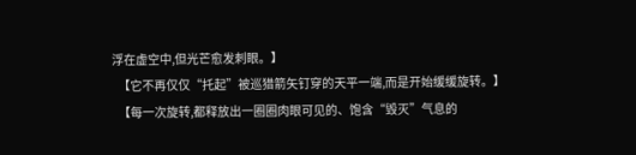浮在虚空中,但光芒愈发刺眼。】
  【它不再仅仅“托起”被巡猎箭矢钉穿的天平一端,而是开始缓缓旋转。】
  【每一次旋转,都释放出一圈圈肉眼可见的、饱含“毁灭”气息的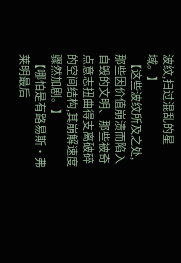波纹,扫过混乱的星域。】
  【这些波纹所及之处,那些因价值崩溃而陷入自毁的文明、那些被奇点意志扭曲得支离破碎的空间结构,其崩解速度骤然加剧。】
  【哪怕是有路易斯·弗莱明最后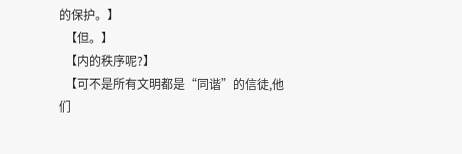的保护。】
  【但。】
  【内的秩序呢?】
  【可不是所有文明都是“同谐”的信徒,他们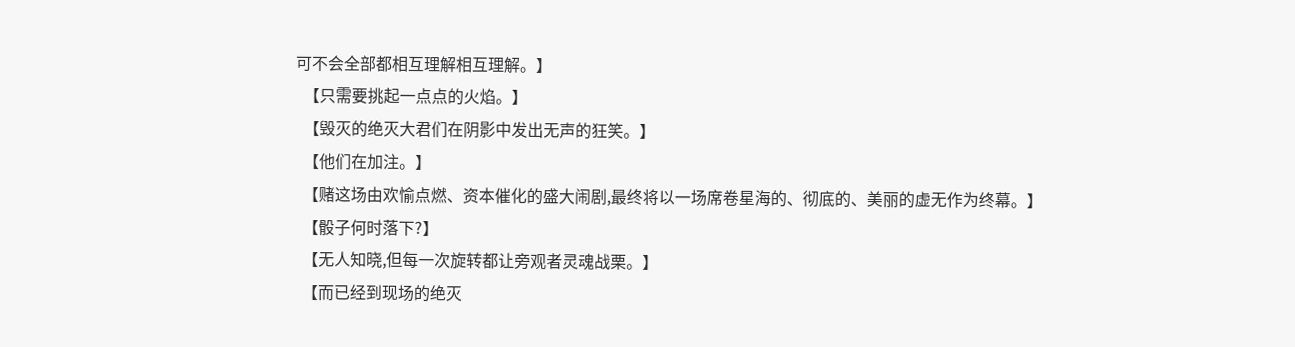可不会全部都相互理解相互理解。】
  【只需要挑起一点点的火焰。】
  【毁灭的绝灭大君们在阴影中发出无声的狂笑。】
  【他们在加注。】
  【赌这场由欢愉点燃、资本催化的盛大闹剧,最终将以一场席卷星海的、彻底的、美丽的虚无作为终幕。】
  【骰子何时落下?】
  【无人知晓,但每一次旋转都让旁观者灵魂战栗。】
  【而已经到现场的绝灭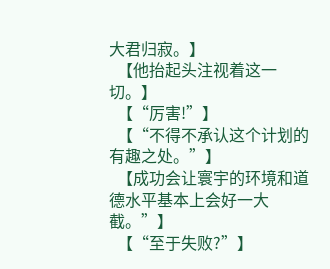大君归寂。】
  【他抬起头注视着这一切。】
  【“厉害!”】
  【“不得不承认这个计划的有趣之处。”】
  【成功会让寰宇的环境和道德水平基本上会好一大截。”】
  【“至于失败?”】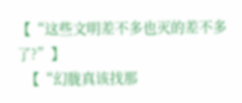【“这些文明差不多也灭的差不多了?”】
  【“幻胧真该找那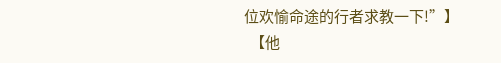位欢愉命途的行者求教一下!”】
  【他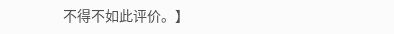不得不如此评价。】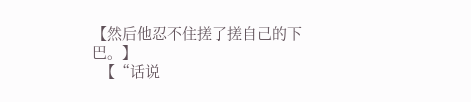【然后他忍不住搓了搓自己的下巴。】
  【“话说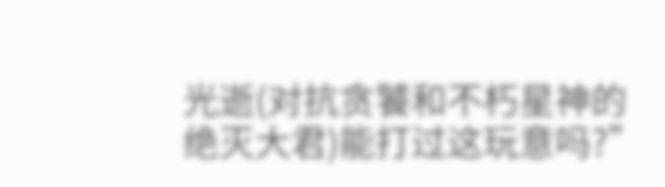光逝(对抗贪饕和不朽星神的绝灭大君)能打过这玩意吗?”